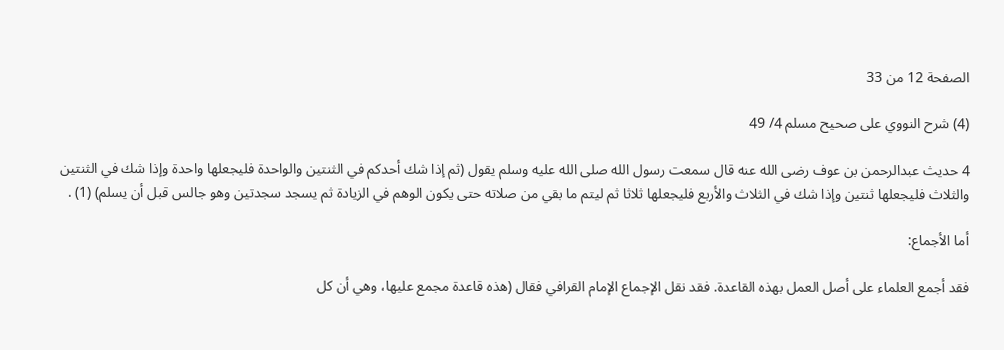الصفحة 12 من 33

(4) شرح النووي على صحيح مسلم 4/ 49

4 حديث عبدالرحمن بن عوف رضى الله عنه قال سمعت رسول الله صلى الله عليه وسلم يقول (ثم إذا شك أحدكم في الثنتين والواحدة فليجعلها واحدة وإذا شك في الثنتين والثلاث فليجعلها ثنتين وإذا شك في الثلاث والأربع فليجعلها ثلاثا ثم ليتم ما بقي من صلاته حتى يكون الوهم في الزيادة ثم يسجد سجدتين وهو جالس قبل أن يسلم) (1) .

أما الأجماع:

فقد أجمع العلماء على أصل العمل بهذه القاعدة. فقد نقل الإجماع الإمام القرافي فقال (هذه قاعدة مجمع عليها، وهي أن كل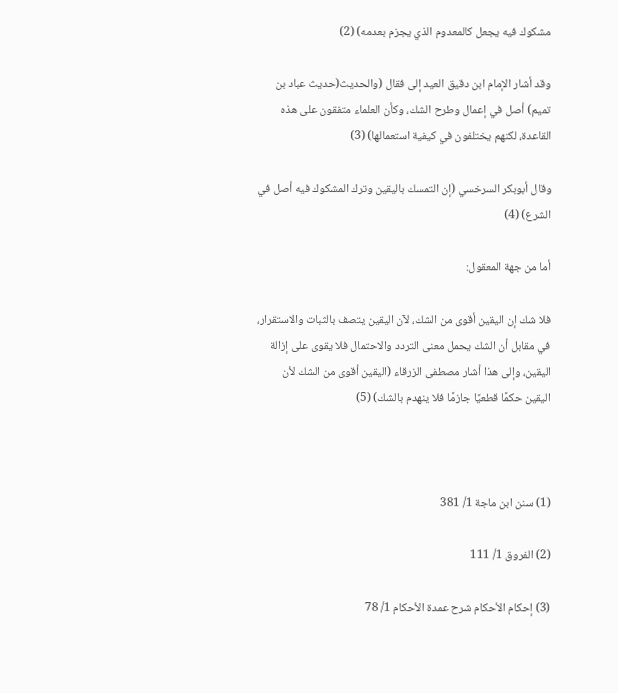مشكوك فيه يجعل كالمعدوم الذي يجزم بعدمه) (2)

وقد أشار الإمام ابن دقيق العيد إلى فقال (والحديث(حديث عباد بن تميم) أصل في إعمال وطرح الشك، وكأن العلماء متفقون على هذه القاعدة، لكنهم يختلفون في كيفية استعمالها) (3)

وقال أبوبكر السرخسي (إن التمسك باليقين وترك المشكوك فيه أصل في الشرع) (4)

أما من جهة المعقول:

فلا شك إن اليقين أقوى من الشك، لآن اليقين يتصف بالثبات والاستقرار، في مقابل أن الشك يحمل معنى التردد والاحتمال فلا يقوى على إزالة اليقين، وإلى هذا أشار مصطفى الزرقاء (اليقين أقوى من الشك لأن اليقين حكمًا قطعيًا جازمًا فلا ينهدم بالشك) (5)



(1) سنن ابن ماجة 1/ 381

(2) الفروق 1/ 111

(3) إحكام الأحكام شرح عمدة الأحكام 1/ 78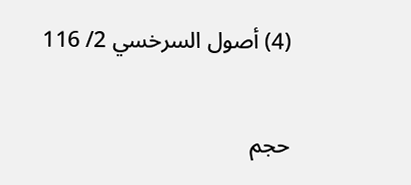(4) أصول السرخسي 2/ 116

حجم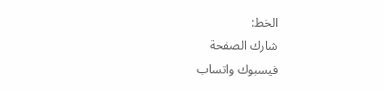الخط:
شارك الصفحة
فيسبوك واتساب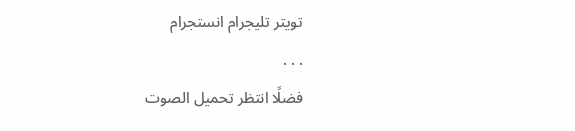تويتر تليجرام انستجرام
. . .
فضلًا انتظر تحميل الصوت